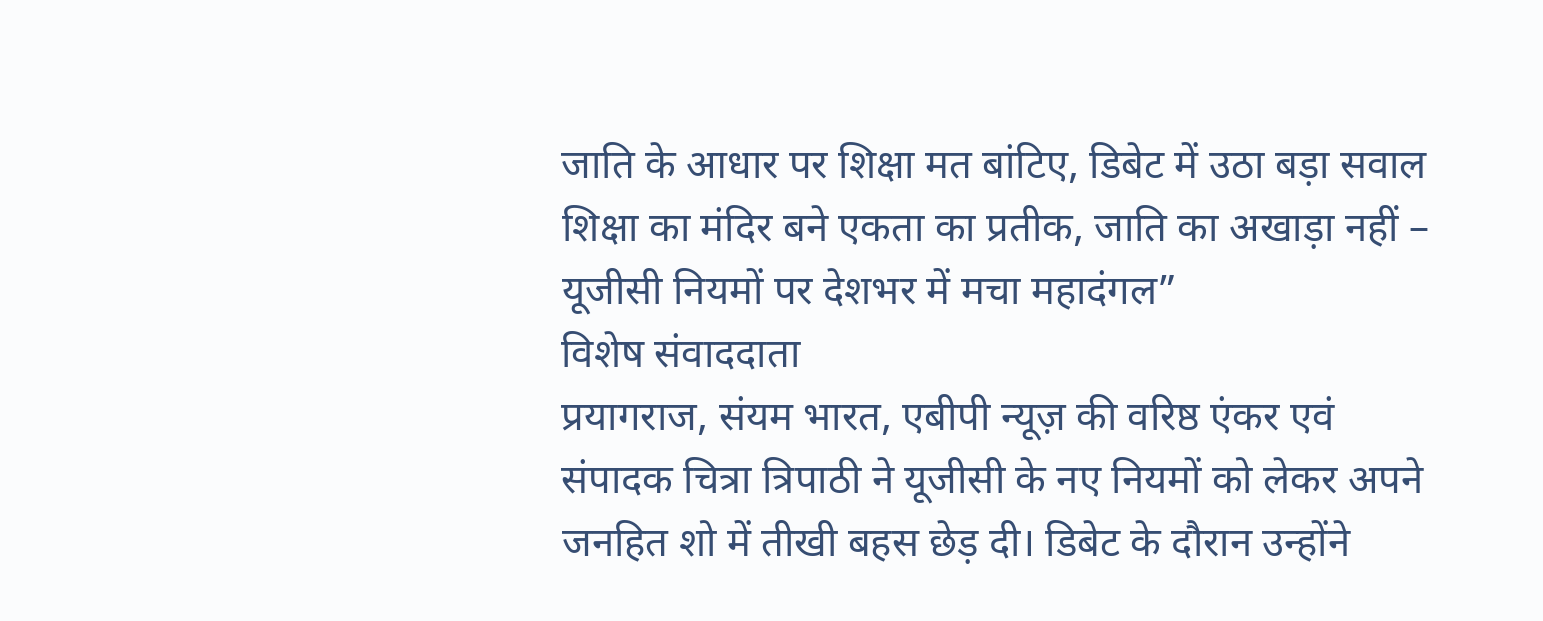जाति के आधार पर शिक्षा मत बांटिए, डिबेट में उठा बड़ा सवाल
शिक्षा का मंदिर बने एकता का प्रतीक, जाति का अखाड़ा नहीं – यूजीसी नियमों पर देशभर में मचा महादंगल”
विशेष संवाददाता
प्रयागराज, संयम भारत, एबीपी न्यूज़ की वरिष्ठ एंकर एवं संपादक चित्रा त्रिपाठी ने यूजीसी के नए नियमों को लेकर अपने जनहित शो में तीखी बहस छेड़ दी। डिबेट के दौरान उन्होंने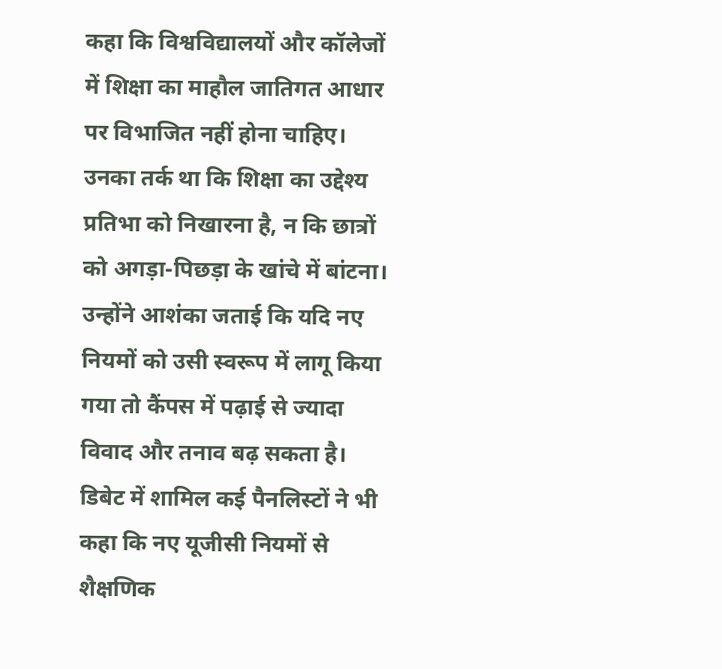कहा कि विश्वविद्यालयों और कॉलेजों में शिक्षा का माहौल जातिगत आधार पर विभाजित नहीं होना चाहिए। उनका तर्क था कि शिक्षा का उद्देश्य प्रतिभा को निखारना है, न कि छात्रों को अगड़ा-पिछड़ा के खांचे में बांटना। उन्होंने आशंका जताई कि यदि नए नियमों को उसी स्वरूप में लागू किया गया तो कैंपस में पढ़ाई से ज्यादा विवाद और तनाव बढ़ सकता है।
डिबेट में शामिल कई पैनलिस्टों ने भी कहा कि नए यूजीसी नियमों से शैक्षणिक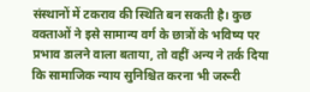संस्थानों में टकराव की स्थिति बन सकती है। कुछ वक्ताओं ने इसे सामान्य वर्ग के छात्रों के भविष्य पर प्रभाव डालने वाला बताया, तो वहीं अन्य ने तर्क दिया कि सामाजिक न्याय सुनिश्चित करना भी जरूरी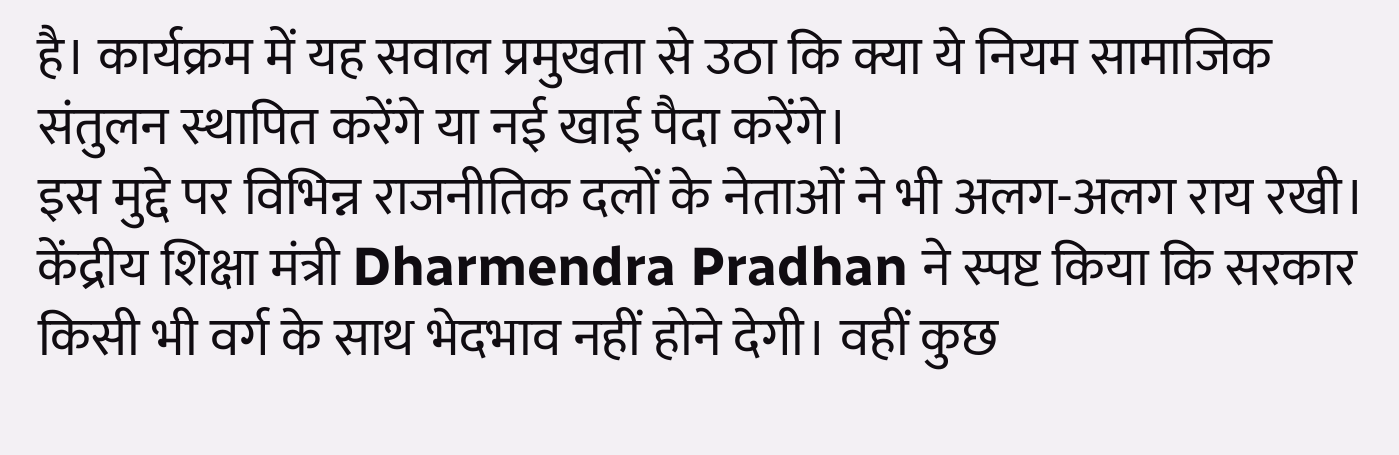है। कार्यक्रम में यह सवाल प्रमुखता से उठा कि क्या ये नियम सामाजिक संतुलन स्थापित करेंगे या नई खाई पैदा करेंगे।
इस मुद्दे पर विभिन्न राजनीतिक दलों के नेताओं ने भी अलग-अलग राय रखी। केंद्रीय शिक्षा मंत्री Dharmendra Pradhan ने स्पष्ट किया कि सरकार किसी भी वर्ग के साथ भेदभाव नहीं होने देगी। वहीं कुछ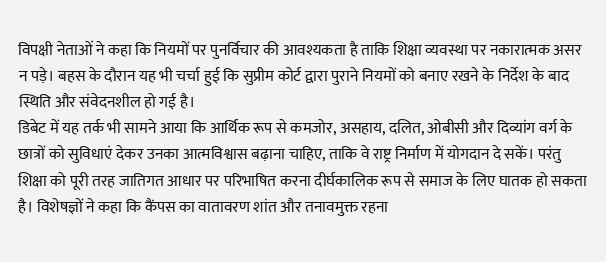विपक्षी नेताओं ने कहा कि नियमों पर पुनर्विचार की आवश्यकता है ताकि शिक्षा व्यवस्था पर नकारात्मक असर न पड़े। बहस के दौरान यह भी चर्चा हुई कि सुप्रीम कोर्ट द्वारा पुराने नियमों को बनाए रखने के निर्देश के बाद स्थिति और संवेदनशील हो गई है।
डिबेट में यह तर्क भी सामने आया कि आर्थिक रूप से कमजोर, असहाय, दलित, ओबीसी और दिव्यांग वर्ग के छात्रों को सुविधाएं देकर उनका आत्मविश्वास बढ़ाना चाहिए, ताकि वे राष्ट्र निर्माण में योगदान दे सकें। परंतु शिक्षा को पूरी तरह जातिगत आधार पर परिभाषित करना दीर्घकालिक रूप से समाज के लिए घातक हो सकता है। विशेषज्ञों ने कहा कि कैंपस का वातावरण शांत और तनावमुक्त रहना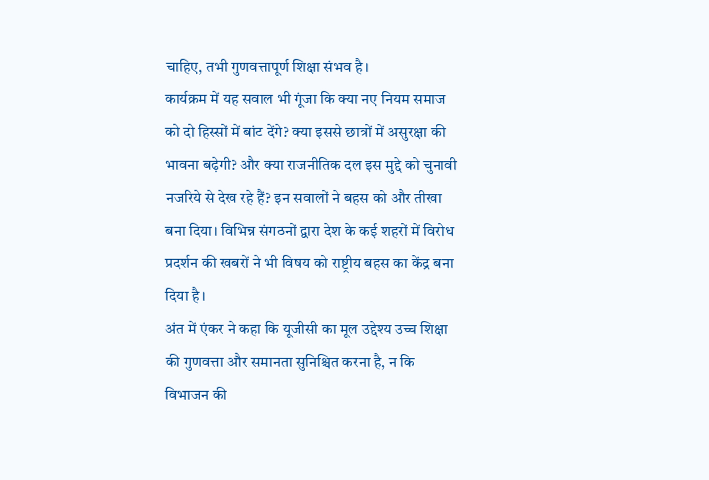चाहिए, तभी गुणवत्तापूर्ण शिक्षा संभव है।
कार्यक्रम में यह सवाल भी गूंजा कि क्या नए नियम समाज को दो हिस्सों में बांट देंगे? क्या इससे छात्रों में असुरक्षा की भावना बढ़ेगी? और क्या राजनीतिक दल इस मुद्दे को चुनावी नजरिये से देख रहे हैं? इन सवालों ने बहस को और तीखा बना दिया। विभिन्न संगठनों द्वारा देश के कई शहरों में विरोध प्रदर्शन की खबरों ने भी विषय को राष्ट्रीय बहस का केंद्र बना दिया है।
अंत में एंकर ने कहा कि यूजीसी का मूल उद्देश्य उच्च शिक्षा की गुणवत्ता और समानता सुनिश्चित करना है, न कि विभाजन की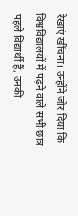रेखाएं खींचना। उन्होंने जोर दिया कि विश्वविद्यालयों में पढ़ने वाले सभी छात्र पहले विद्यार्थी हैं, उनकी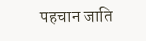पहचान जाति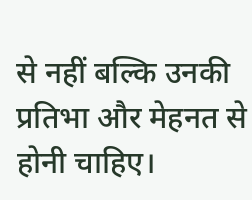से नहीं बल्कि उनकी प्रतिभा और मेहनत से होनी चाहिए।